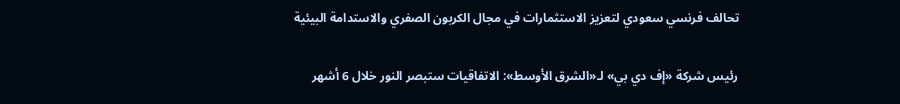تحالف فرنسي سعودي لتعزيز الاستثمارات في مجال الكربون الصفري والاستدامة البيئية

رئيس شركة «إف دي بي» لـ«الشرق الأوسط»: الاتفاقيات ستبصر النور خلال 6 أشهر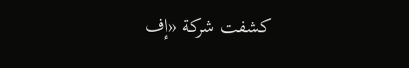كشفت شركة «إف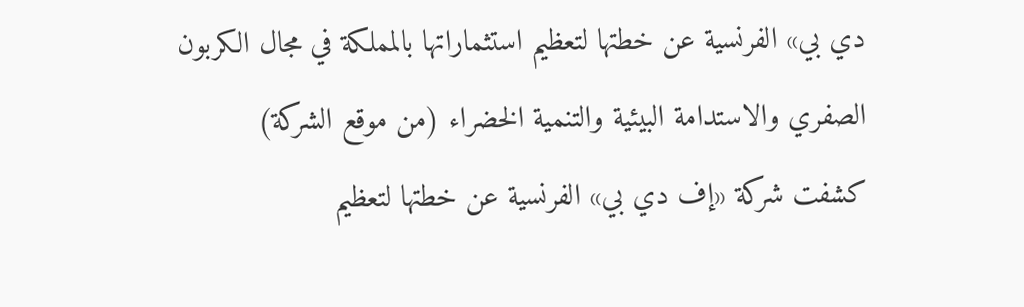دي بي» الفرنسية عن خطتها لتعظيم استثماراتها بالمملكة في مجال الكربون الصفري والاستدامة البيئية والتنمية الخضراء (من موقع الشركة)
كشفت شركة «إف دي بي» الفرنسية عن خطتها لتعظيم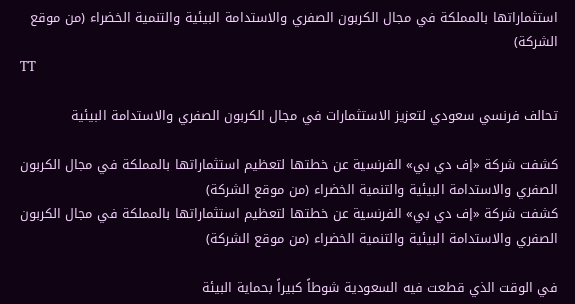استثماراتها بالمملكة في مجال الكربون الصفري والاستدامة البيئية والتنمية الخضراء (من موقع الشركة)
TT

تحالف فرنسي سعودي لتعزيز الاستثمارات في مجال الكربون الصفري والاستدامة البيئية

كشفت شركة «إف دي بي» الفرنسية عن خطتها لتعظيم استثماراتها بالمملكة في مجال الكربون الصفري والاستدامة البيئية والتنمية الخضراء (من موقع الشركة)
كشفت شركة «إف دي بي» الفرنسية عن خطتها لتعظيم استثماراتها بالمملكة في مجال الكربون الصفري والاستدامة البيئية والتنمية الخضراء (من موقع الشركة)

في الوقت الذي قطعت فيه السعودية شوطاً كبيراً بحماية البيئة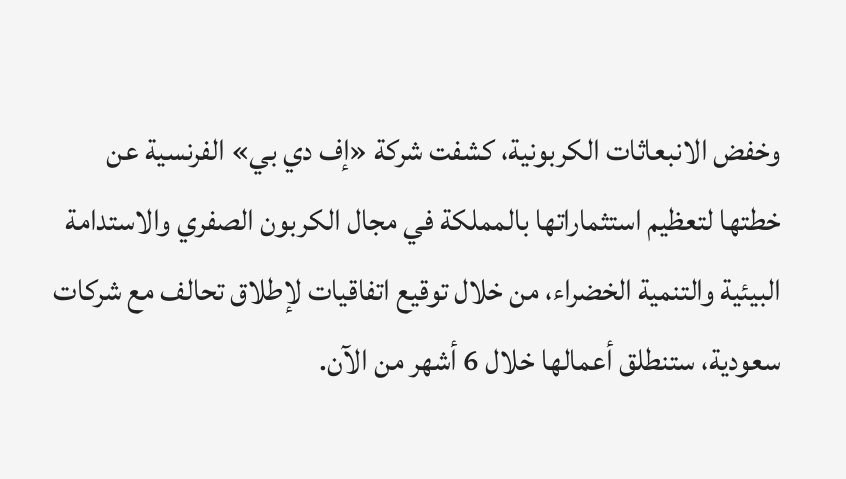وخفض الانبعاثات الكربونية، كشفت شركة «إف دي بي» الفرنسية عن خطتها لتعظيم استثماراتها بالمملكة في مجال الكربون الصفري والاستدامة البيئية والتنمية الخضراء، من خلال توقيع اتفاقيات لإطلاق تحالف مع شركات سعودية، ستنطلق أعمالها خلال 6 أشهر من الآن.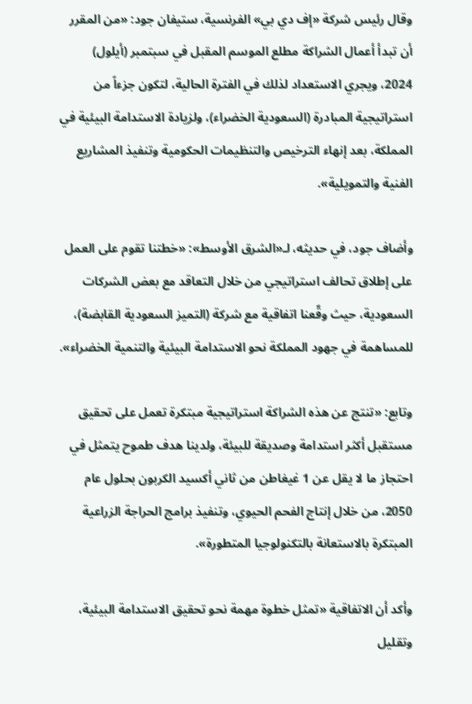وقال رئيس شركة «إف دي بي» الفرنسية، ستيفان جود: «من المقرر أن تبدأ أعمال الشراكة مطلع الموسم المقبل في سبتمبر (أيلول) 2024، ويجري الاستعداد لذلك في الفترة الحالية، لتكون جزءاً من استراتيجية المبادرة (السعودية الخضراء)، ولزيادة الاستدامة البيئية في المملكة، بعد إنهاء الترخيص والتنظيمات الحكومية وتنفيذ المشاريع الفنية والتمويلية».

وأضاف جود، في حديثه، لـ«الشرق الأوسط»: «خطتنا تقوم على العمل على إطلاق تحالف استراتيجي من خلال التعاقد مع بعض الشركات السعودية، حيث وقّعنا اتفاقية مع شركة (التميز السعودية القابضة)، للمساهمة في جهود المملكة نحو الاستدامة البيئية والتنمية الخضراء».

وتابع: «تنتج عن هذه الشراكة استراتيجية مبتكرة تعمل على تحقيق مستقبل أكثر استدامة وصديقة للبيئة، ولدينا هدف طموح يتمثل في احتجاز ما لا يقل عن 1 غيغاطن من ثاني أكسيد الكربون بحلول عام 2050، من خلال إنتاج الفحم الحيوي، وتنفيذ برامج الحراجة الزراعية المبتكرة بالاستعانة بالتكنولوجيا المتطورة».

وأكد أن الاتفاقية «تمثل خطوة مهمة نحو تحقيق الاستدامة البيئية، وتقليل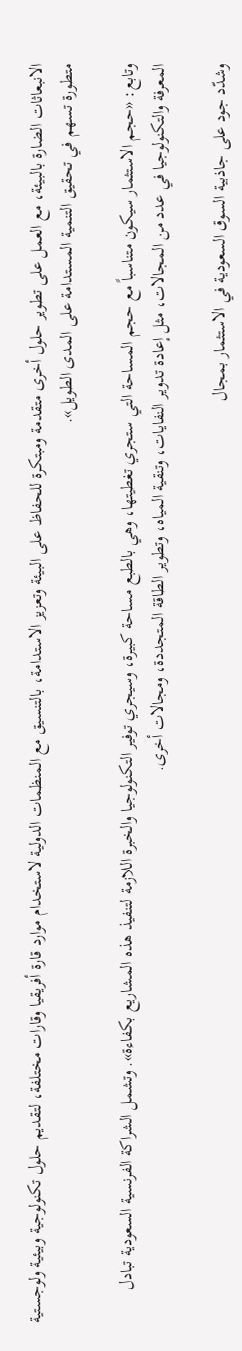الانبعاثات الضارة بالبيئة، مع العمل على تطوير حلول أخرى متقدمة ومبتكرة للحفاظ على البيئة وتعزيز الاستدامة، بالتنسيق مع المنظمات الدولية لاستخدام موارد قارة أفريقيا وقارات مختلفة، لتقديم حلول تكنولوجية وبيئية ولوجستية متطورة تسهم في تحقيق التنمية المستدامة على المدى الطويل».

وتابع: «حجم الاستثمار سيكون متناسباً مع حجم المساحة التي ستجري تغطيتها، وهي بالطبع مساحة كبيرة، وسيجري توفير التكنولوجيا والخبرة اللازمة لتنفيذ هذه المشاريع بكفاءة». وتشمل الشراكة الفرنسية السعودية تبادل المعرفة والتكنولوجيا في عدد من المجالات، مثل إعادة تدوير النفايات، وتنقية المياه، وتطوير الطاقة المتجددة، ومجالات أخرى.

وشدّد جود على جاذبية السوق السعودية في الاستثمار بمجال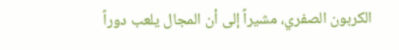الكربون الصفري، مشيراً إلى أن المجال يلعب دوراً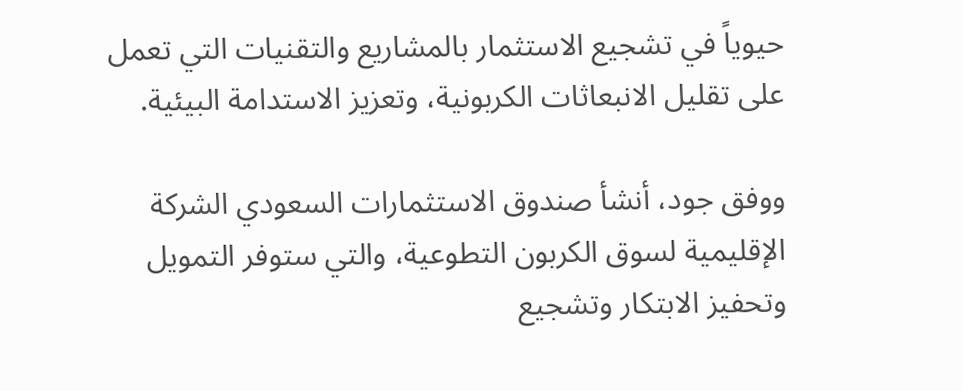حيوياً في تشجيع الاستثمار بالمشاريع والتقنيات التي تعمل على تقليل الانبعاثات الكربونية، وتعزيز الاستدامة البيئية.

ووفق جود، أنشأ صندوق الاستثمارات السعودي الشركة الإقليمية لسوق الكربون التطوعية، والتي ستوفر التمويل وتحفيز الابتكار وتشجيع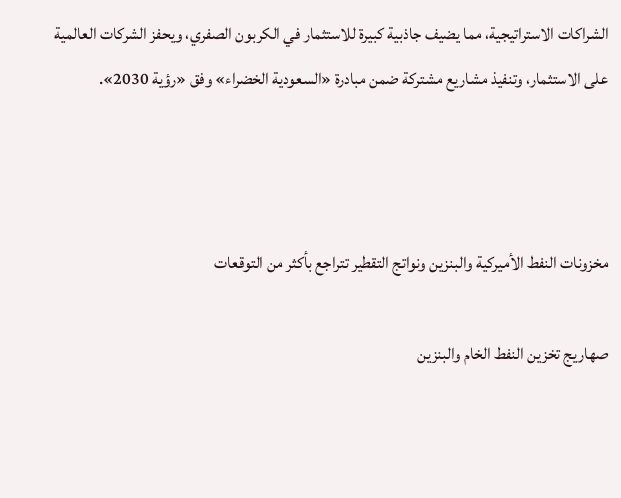الشراكات الاستراتيجية، مما يضيف جاذبية كبيرة للاستثمار في الكربون الصفري، ويحفز الشركات العالمية على الاستثمار، وتنفيذ مشاريع مشتركة ضمن مبادرة «السعودية الخضراء» وفق «رؤية 2030».



مخزونات النفط الأميركية والبنزين ونواتج التقطير تتراجع بأكثر من التوقعات

صهاريج تخزين النفط الخام والبنزين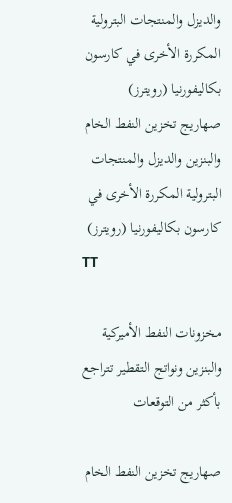والديزل والمنتجات البترولية المكررة الأخرى في كارسون بكاليفورنيا (رويترز)
صهاريج تخزين النفط الخام والبنزين والديزل والمنتجات البترولية المكررة الأخرى في كارسون بكاليفورنيا (رويترز)
TT

مخزونات النفط الأميركية والبنزين ونواتج التقطير تتراجع بأكثر من التوقعات

صهاريج تخزين النفط الخام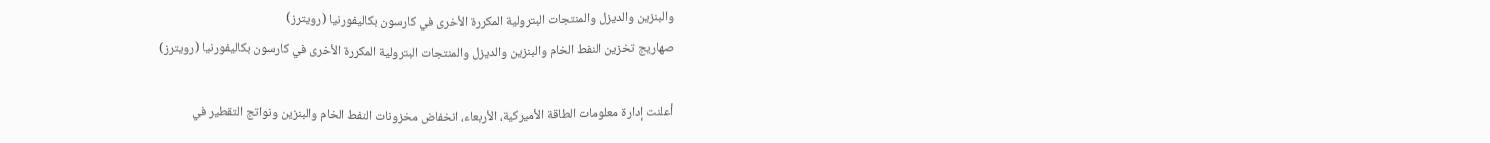والبنزين والديزل والمنتجات البترولية المكررة الأخرى في كارسون بكاليفورنيا (رويترز)
صهاريج تخزين النفط الخام والبنزين والديزل والمنتجات البترولية المكررة الأخرى في كارسون بكاليفورنيا (رويترز)

أعلنت إدارة معلومات الطاقة الأميركية، الأربعاء، انخفاض مخزونات النفط الخام والبنزين ونواتج التقطير في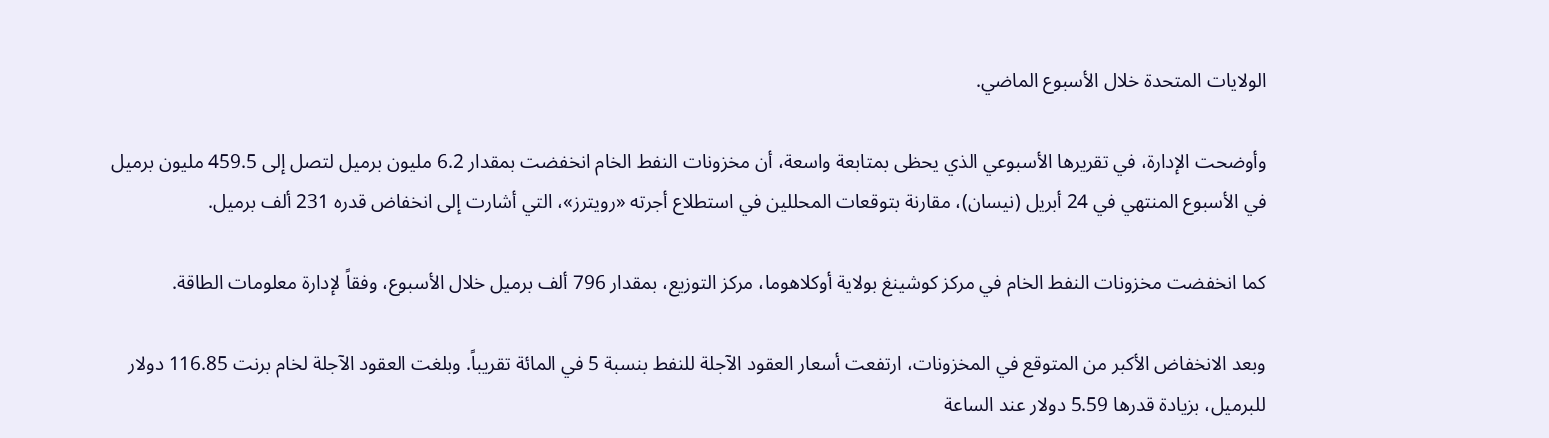الولايات المتحدة خلال الأسبوع الماضي.

وأوضحت الإدارة، في تقريرها الأسبوعي الذي يحظى بمتابعة واسعة، أن مخزونات النفط الخام انخفضت بمقدار 6.2 مليون برميل لتصل إلى 459.5 مليون برميل في الأسبوع المنتهي في 24 أبريل (نيسان)، مقارنة بتوقعات المحللين في استطلاع أجرته «رويترز»، التي أشارت إلى انخفاض قدره 231 ألف برميل.

كما انخفضت مخزونات النفط الخام في مركز كوشينغ بولاية أوكلاهوما، مركز التوزيع، بمقدار 796 ألف برميل خلال الأسبوع، وفقاً لإدارة معلومات الطاقة.

وبعد الانخفاض الأكبر من المتوقع في المخزونات، ارتفعت أسعار العقود الآجلة للنفط بنسبة 5 في المائة تقريباً. وبلغت العقود الآجلة لخام برنت 116.85 دولار للبرميل، بزيادة قدرها 5.59 دولار عند الساعة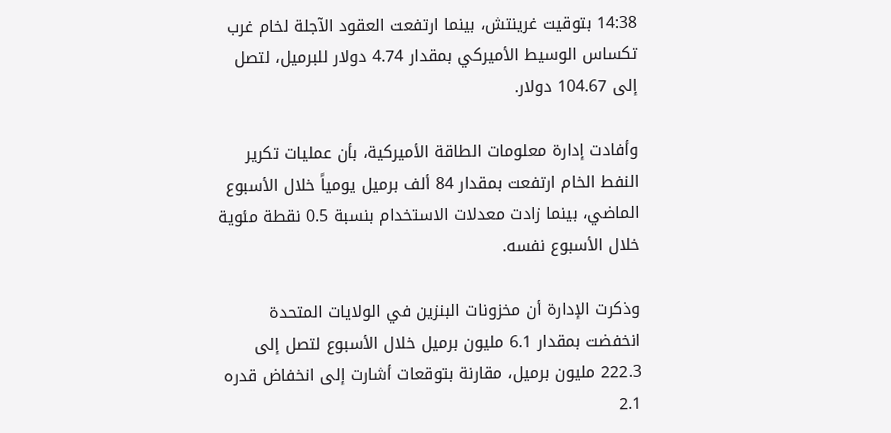14:38 بتوقيت غرينتش، بينما ارتفعت العقود الآجلة لخام غرب تكساس الوسيط الأميركي بمقدار 4.74 دولار للبرميل، لتصل إلى 104.67 دولار.

وأفادت إدارة معلومات الطاقة الأميركية، بأن عمليات تكرير النفط الخام ارتفعت بمقدار 84 ألف برميل يومياً خلال الأسبوع الماضي، بينما زادت معدلات الاستخدام بنسبة 0.5 نقطة مئوية خلال الأسبوع نفسه.

وذكرت الإدارة أن مخزونات البنزين في الولايات المتحدة انخفضت بمقدار 6.1 مليون برميل خلال الأسبوع لتصل إلى 222.3 مليون برميل، مقارنة بتوقعات أشارت إلى انخفاض قدره 2.1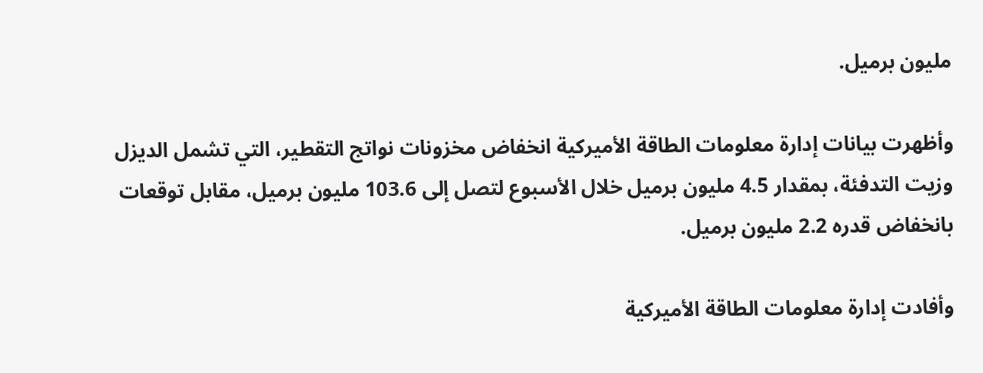مليون برميل.

وأظهرت بيانات إدارة معلومات الطاقة الأميركية انخفاض مخزونات نواتج التقطير، التي تشمل الديزل وزيت التدفئة، بمقدار 4.5 مليون برميل خلال الأسبوع لتصل إلى 103.6 مليون برميل، مقابل توقعات بانخفاض قدره 2.2 مليون برميل.

وأفادت إدارة معلومات الطاقة الأميركية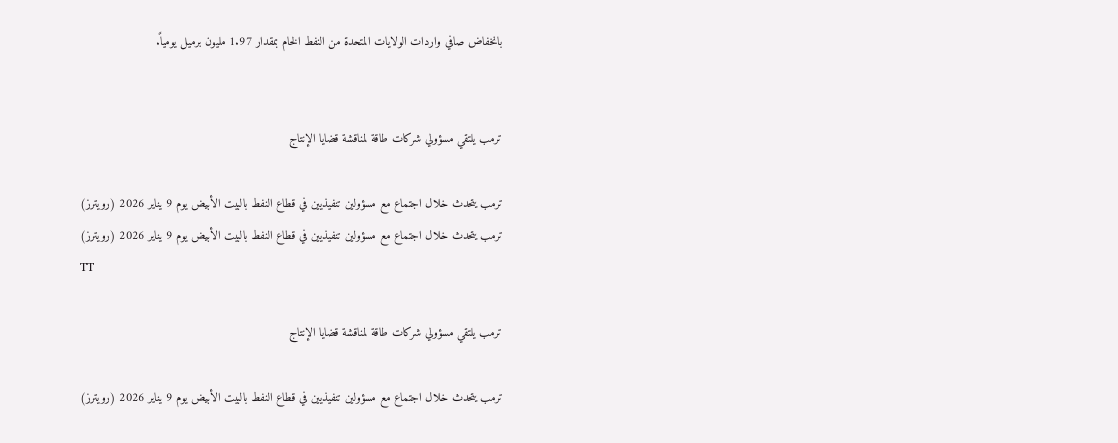بانخفاض صافي واردات الولايات المتحدة من النفط الخام بمقدار 1.97 مليون برميل يومياً.


ترمب يلتقي مسؤولي شركات طاقة لمناقشة قضايا الإنتاج

ترمب يتحدث خلال اجتماع مع مسؤولين تنفيذيين في قطاع النفط بالبيت الأبيض يوم 9 يناير 2026 (رويترز)
ترمب يتحدث خلال اجتماع مع مسؤولين تنفيذيين في قطاع النفط بالبيت الأبيض يوم 9 يناير 2026 (رويترز)
TT

ترمب يلتقي مسؤولي شركات طاقة لمناقشة قضايا الإنتاج

ترمب يتحدث خلال اجتماع مع مسؤولين تنفيذيين في قطاع النفط بالبيت الأبيض يوم 9 يناير 2026 (رويترز)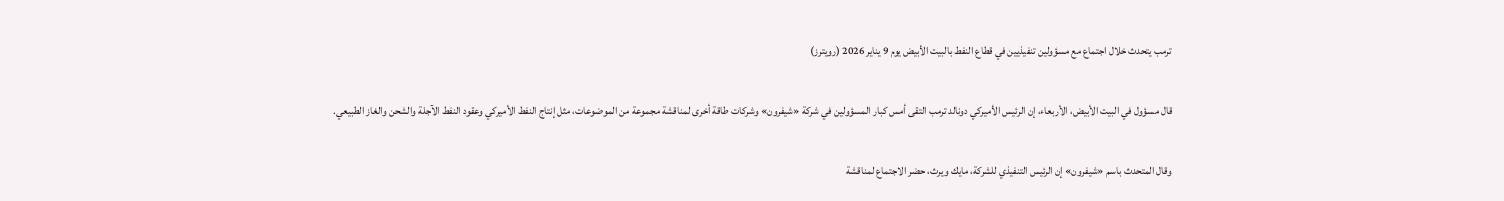ترمب يتحدث خلال اجتماع مع مسؤولين تنفيذيين في قطاع النفط بالبيت الأبيض يوم 9 يناير 2026 (رويترز)

قال مسؤول في البيت الأبيض، الأربعاء، إن الرئيس الأميركي دونالد ترمب التقى أمس كبار المسؤولين في شركة «شيفرون» وشركات طاقة أخرى لمناقشة مجموعة من الموضوعات، مثل إنتاج النفط الأميركي وعقود النفط الآجلة والشحن والغاز الطبيعي.

وقال المتحدث باسم «شيفرون» إن الرئيس التنفيذي للشركة، مايك ويرث، حضر الاجتماع لمناقشة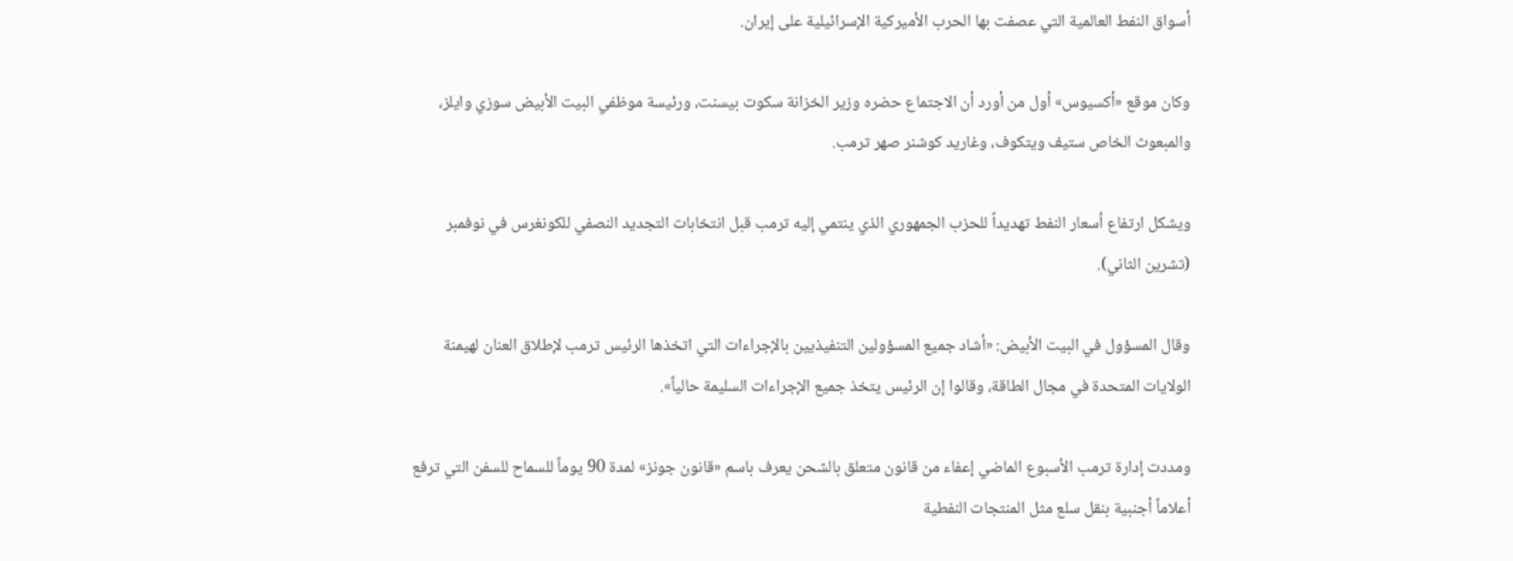أسواق النفط العالمية التي عصفت بها الحرب الأميركية الإسرائيلية على إيران.

وكان موقع «أكسيوس» أول من أورد أن الاجتماع حضره وزير الخزانة سكوت بيسنت، ورئيسة موظفي البيت الأبيض سوزي وايلز، والمبعوث الخاص ستيف ويتكوف، وغاريد كوشنر صهر ترمب.

ويشكل ارتفاع أسعار النفط تهديداً للحزب الجمهوري الذي ينتمي إليه ترمب قبل انتخابات التجديد النصفي للكونغرس في نوفمبر (تشرين الثاني).

وقال المسؤول في البيت الأبيض: «أشاد جميع المسؤولين التنفيذيين بالإجراءات التي اتخذها الرئيس ترمب لإطلاق العنان لهيمنة الولايات المتحدة في مجال الطاقة، وقالوا إن الرئيس يتخذ جميع الإجراءات السليمة حالياً».

ومددت إدارة ترمب الأسبوع الماضي إعفاء من قانون متعلق بالشحن يعرف باسم «قانون جونز» لمدة 90 يوماً للسماح للسفن التي ترفع أعلاماً أجنبية بنقل سلع مثل المنتجات النفطية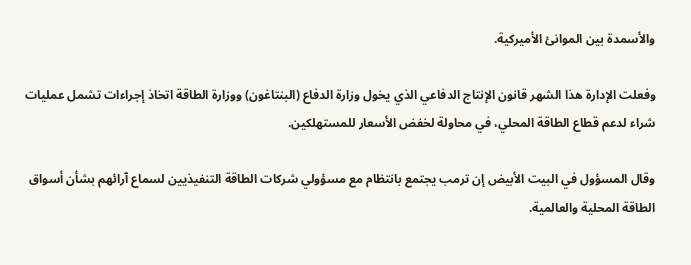والأسمدة بين الموانئ الأميركية.

وفعلت الإدارة هذا الشهر قانون الإنتاج الدفاعي الذي يخول وزارة الدفاع (البنتاغون) ووزارة الطاقة اتخاذ إجراءات تشمل عمليات شراء لدعم قطاع الطاقة المحلي، في محاولة لخفض الأسعار للمستهلكين.

وقال المسؤول في البيت الأبيض إن ترمب يجتمع بانتظام مع مسؤولي شركات الطاقة التنفيذيين لسماع آرائهم بشأن أسواق الطاقة المحلية والعالمية.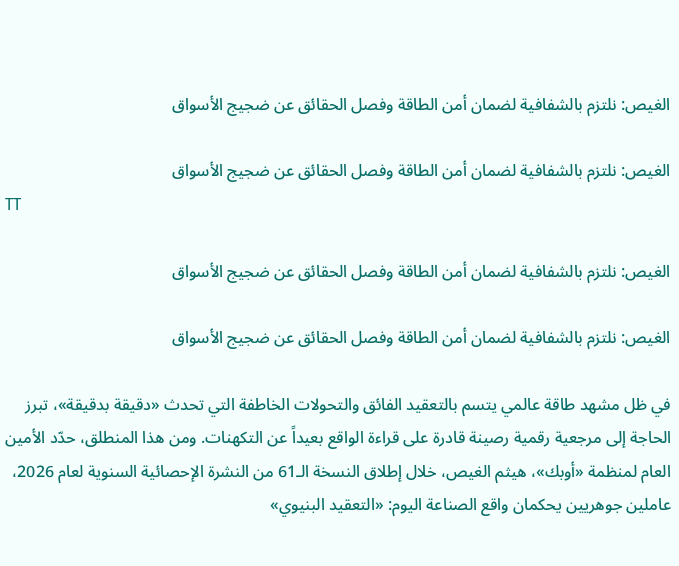الغيص: نلتزم بالشفافية لضمان أمن الطاقة وفصل الحقائق عن ضجيج الأسواق

الغيص: نلتزم بالشفافية لضمان أمن الطاقة وفصل الحقائق عن ضجيج الأسواق
TT

الغيص: نلتزم بالشفافية لضمان أمن الطاقة وفصل الحقائق عن ضجيج الأسواق

الغيص: نلتزم بالشفافية لضمان أمن الطاقة وفصل الحقائق عن ضجيج الأسواق

في ظل مشهد طاقة عالمي يتسم بالتعقيد الفائق والتحولات الخاطفة التي تحدث «دقيقة بدقيقة»، تبرز الحاجة إلى مرجعية رقمية رصينة قادرة على قراءة الواقع بعيداً عن التكهنات. ومن هذا المنطلق، حدّد الأمين العام لمنظمة «أوبك»، هيثم الغيص، خلال إطلاق النسخة الـ61 من النشرة الإحصائية السنوية لعام 2026، عاملين جوهريين يحكمان واقع الصناعة اليوم: «التعقيد البنيوي»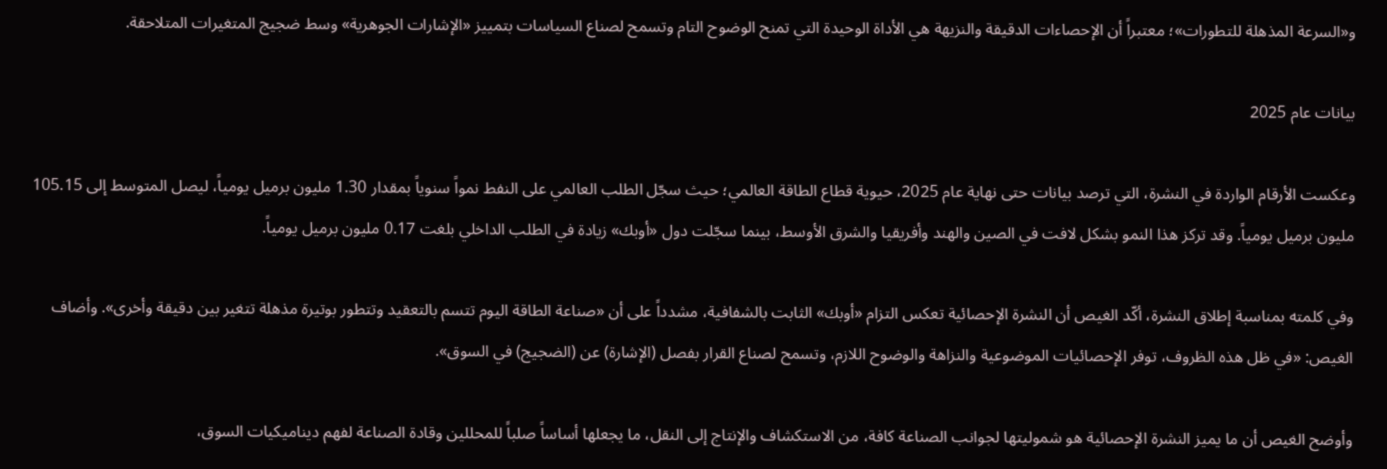و«السرعة المذهلة للتطورات»؛ معتبراً أن الإحصاءات الدقيقة والنزيهة هي الأداة الوحيدة التي تمنح الوضوح التام وتسمح لصناع السياسات بتمييز «الإشارات الجوهرية» وسط ضجيج المتغيرات المتلاحقة.

بيانات عام 2025

وعكست الأرقام الواردة في النشرة، التي ترصد بيانات حتى نهاية عام 2025، حيوية قطاع الطاقة العالمي؛ حيث سجّل الطلب العالمي على النفط نمواً سنوياً بمقدار 1.30 مليون برميل يومياً، ليصل المتوسط إلى 105.15 مليون برميل يومياً. وقد تركز هذا النمو بشكل لافت في الصين والهند وأفريقيا والشرق الأوسط، بينما سجّلت دول «أوبك» زيادة في الطلب الداخلي بلغت 0.17 مليون برميل يومياً.

وفي كلمته بمناسبة إطلاق النشرة، أكّد الغيص أن النشرة الإحصائية تعكس التزام «أوبك» الثابت بالشفافية، مشدداً على أن «صناعة الطاقة اليوم تتسم بالتعقيد وتتطور بوتيرة مذهلة تتغير بين دقيقة وأخرى». وأضاف الغيص: «في ظل هذه الظروف، توفر الإحصائيات الموضوعية والنزاهة والوضوح اللازم، وتسمح لصناع القرار بفصل (الإشارة) عن (الضجيج) في السوق».

وأوضح الغيص أن ما يميز النشرة الإحصائية هو شموليتها لجوانب الصناعة كافة، من الاستكشاف والإنتاج إلى النقل، ما يجعلها أساساً صلباً للمحللين وقادة الصناعة لفهم ديناميكيات السوق،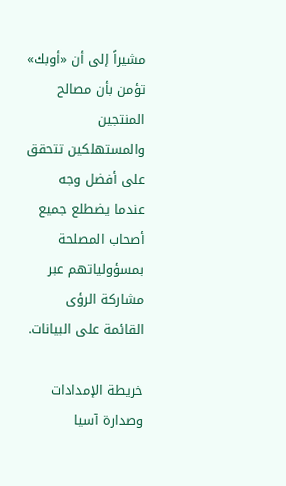مشيراً إلى أن «أوبك» تؤمن بأن مصالح المنتجين والمستهلكين تتحقق على أفضل وجه عندما يضطلع جميع أصحاب المصلحة بمسؤولياتهم عبر مشاركة الرؤى القائمة على البيانات.

خريطة الإمدادات وصدارة آسيا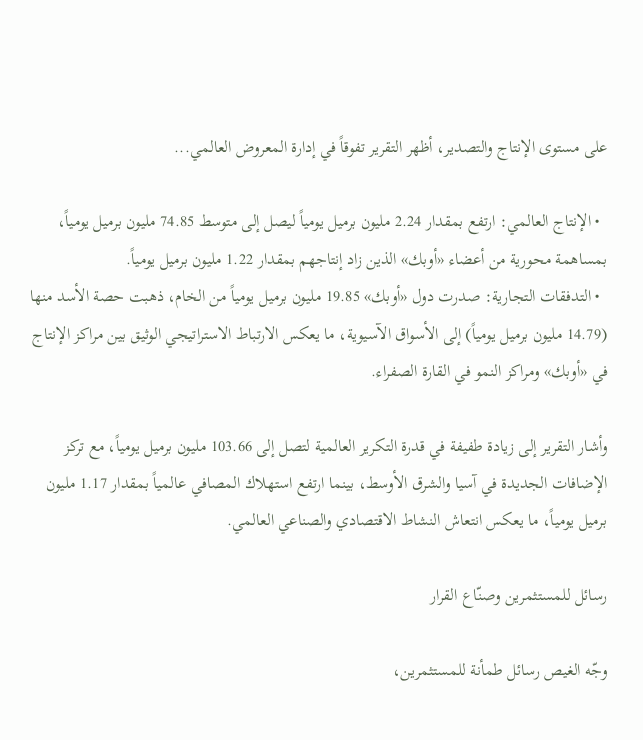على مستوى الإنتاج والتصدير، أظهر التقرير تفوقاً في إدارة المعروض العالمي...

  • الإنتاج العالمي: ارتفع بمقدار 2.24 مليون برميل يومياً ليصل إلى متوسط 74.85 مليون برميل يومياً، بمساهمة محورية من أعضاء «أوبك» الذين زاد إنتاجهم بمقدار 1.22 مليون برميل يومياً.
  • التدفقات التجارية: صدرت دول «أوبك» 19.85 مليون برميل يومياً من الخام، ذهبت حصة الأسد منها (14.79 مليون برميل يومياً) إلى الأسواق الآسيوية، ما يعكس الارتباط الاستراتيجي الوثيق بين مراكز الإنتاج في «أوبك» ومراكز النمو في القارة الصفراء.

وأشار التقرير إلى زيادة طفيفة في قدرة التكرير العالمية لتصل إلى 103.66 مليون برميل يومياً، مع تركز الإضافات الجديدة في آسيا والشرق الأوسط، بينما ارتفع استهلاك المصافي عالمياً بمقدار 1.17 مليون برميل يومياً، ما يعكس انتعاش النشاط الاقتصادي والصناعي العالمي.

رسائل للمستثمرين وصنّاع القرار

وجّه الغيص رسائل طمأنة للمستثمرين،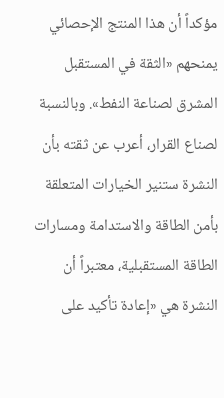مؤكداً أن هذا المنتج الإحصائي يمنحهم «الثقة في المستقبل المشرق لصناعة النفط». وبالنسبة لصناع القرار، أعرب عن ثقته بأن النشرة ستنير الخيارات المتعلقة بأمن الطاقة والاستدامة ومسارات الطاقة المستقبلية، معتبراً أن النشرة هي «إعادة تأكيد على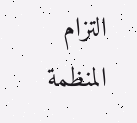التزام المنظمة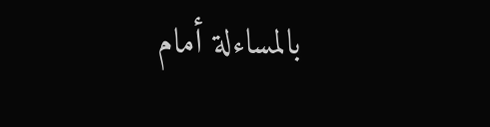بالمساءلة أمام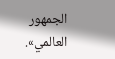الجمهور العالمي».